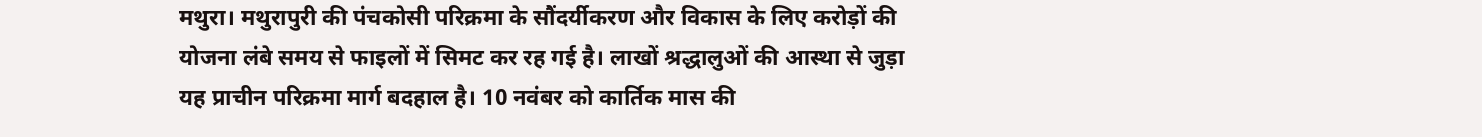मथुरा। मथुरापुरी की पंचकोसी परिक्रमा के सौंदर्यीकरण और विकास के लिए करोड़ों की योजना लंबे समय से फाइलों में सिमट कर रह गई है। लाखों श्रद्धालुओं की आस्था से जुड़ा यह प्राचीन परिक्रमा मार्ग बदहाल है। 10 नवंबर को कार्तिक मास की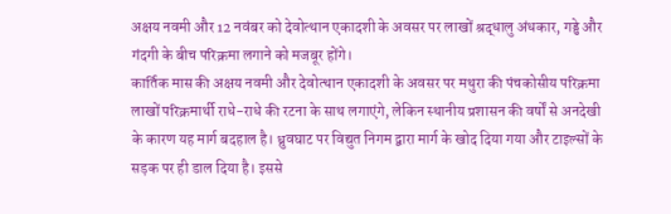अक्षय नवमी और 12 नवंबर को देवोत्थान एकादशी के अवसर पर लाखों श्रद्धालु अंधकार, गड्ढे और गंदगी के बीच परिक्रमा लगाने को मजबूर होंगे।
कार्तिक मास की अक्षय नवमी और देवोत्थान एकादशी के अवसर पर मथुरा की पंचकोसीय परिक्रमा लाखों परिक्रमार्थी राधे-राधे की रटना के साथ लगाएंगे, लेकिन स्थानीय प्रशासन की वर्षों से अनदेखी के कारण यह मार्ग बदहाल है। ध्रुवघाट पर विद्युत निगम द्वारा मार्ग के खोद दिया गया और टाइल्सों के सड़क पर ही डाल दिया है। इससे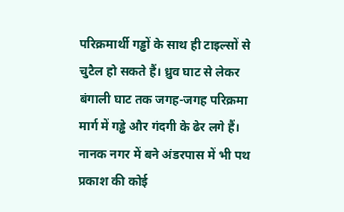परिक्रमार्थी गड्ढों के साथ ही टाइल्सों से चुटैल हो सकते हैं। ध्रुव घाट से लेकर बंगाली घाट तक जगह-जगह परिक्रमा मार्ग में गड्ढे और गंदगी के ढेर लगे हैं।
नानक नगर में बने अंडरपास में भी पथ प्रकाश की कोई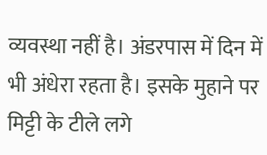व्यवस्था नहीं है। अंडरपास में दिन में भी अंधेरा रहता है। इसके मुहाने पर मिट्टी के टीले लगे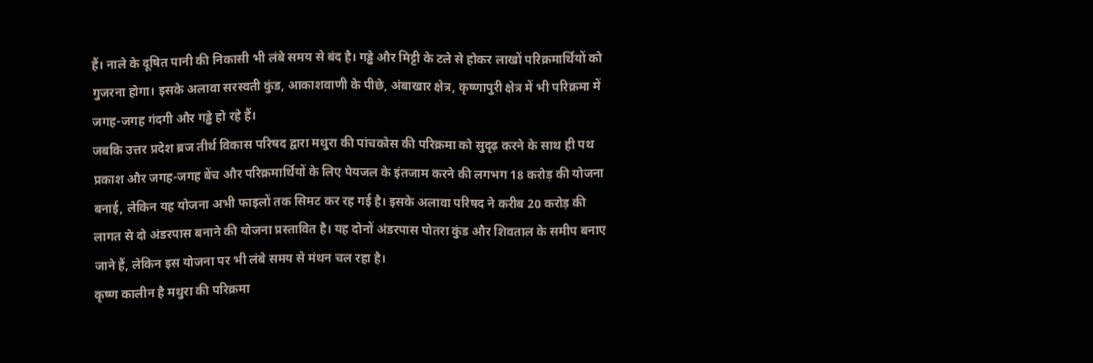हैं। नाले के दूषित पानी की निकासी भी लंबे समय से बंद है। गड्ढे और मिट्टी के टले से होकर लाखों परिक्रमार्थियों को गुजरना होगा। इसके अलावा सरस्वती कुंड, आकाशवाणी के पीछे, अंबाखार क्षेत्र, कृष्णापुरी क्षेत्र में भी परिक्रमा में जगह-जगह गंदगी और गड्ढे हो रहे हैं।
जबकि उत्तर प्रदेश ब्रज तीर्थ विकास परिषद द्वारा मथुरा की पांचकोस की परिक्रमा को सुदृढ़ करने के साथ ही पथ प्रकाश और जगह-जगह बेंच और परिक्रमार्थियों के लिए पेयजल के इंतजाम करने की लगभग 18 करोड़ की योजना बनाई, लेकिन यह योजना अभी फाइलों तक सिमट कर रह गई है। इसके अलावा परिषद ने करीब 20 करोड़ की लागत से दो अंडरपास बनाने की योजना प्रस्तावित है। यह दोनों अंडरपास पोतरा कुंड और शिवताल के समीप बनाए जाने हैं, लेकिन इस योजना पर भी लंबे समय से मंथन चल रहा है।
कृष्ण कालीन है मथुरा की परिक्रमा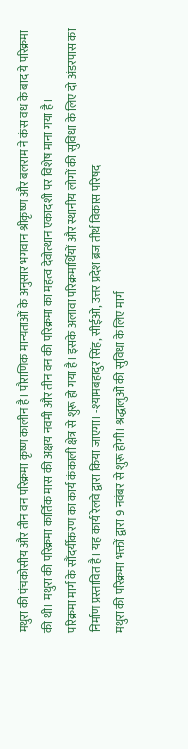मथुरा की पंचकोसीय और तीन वन परिक्रमा कृष्ण कालीन है। पौराणिक मान्यताओं के अनुसार भगवान श्रीकृष्ण और बलराम ने कंस वध के बाद ये परिक्रमा की थी। मथुरा की परिक्रमा कार्तिक मास की अक्षय नवमी और तीन वन की परिक्रमा का महत्व देवोत्थान एकादशी पर विशेष माना गया है।
परिक्रमा मार्ग के सौंदर्यीकरण का कार्य कंकाली क्षेत्र से शुरू हो गया है। इसके अलावा परिक्रमार्थियों और स्थानीय लोगों की सुविधा के लिए दो अंडरपास का निर्माण प्रस्तावित है। यह कार्य रेलवे द्वारा किया जाएगा। -श्यामबहादुर सिंह, सीईओ, उत्तर प्रदेश ब्रज तीर्थ विकास परिषद
मथुरा की परिक्रमा भक्तों द्वारा 9 नवंबर से शुरू होगी। श्रद्धालुओं की सुविधा के लिए मार्ग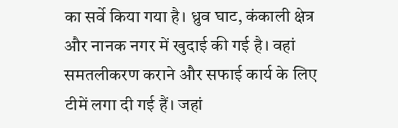का सर्वे किया गया है। ध्रुव घाट, कंकाली क्षेत्र और नानक नगर में खुदाई की गई है। वहां समतलीकरण कराने और सफाई कार्य के लिए टीमें लगा दी गई हैं। जहां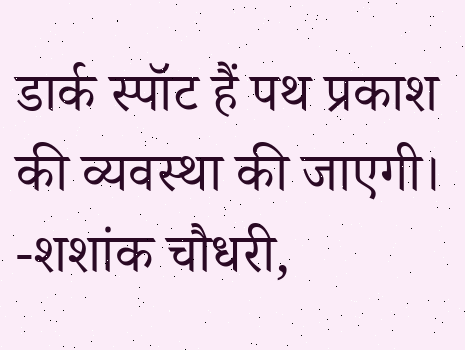डार्क स्पॉट हैं पथ प्रकाश की व्यवस्था की जाएगी।
-शशांक चौधरी,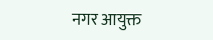नगर आयुक्त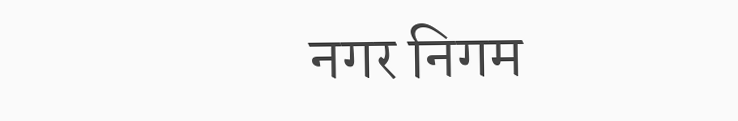नगर निगम